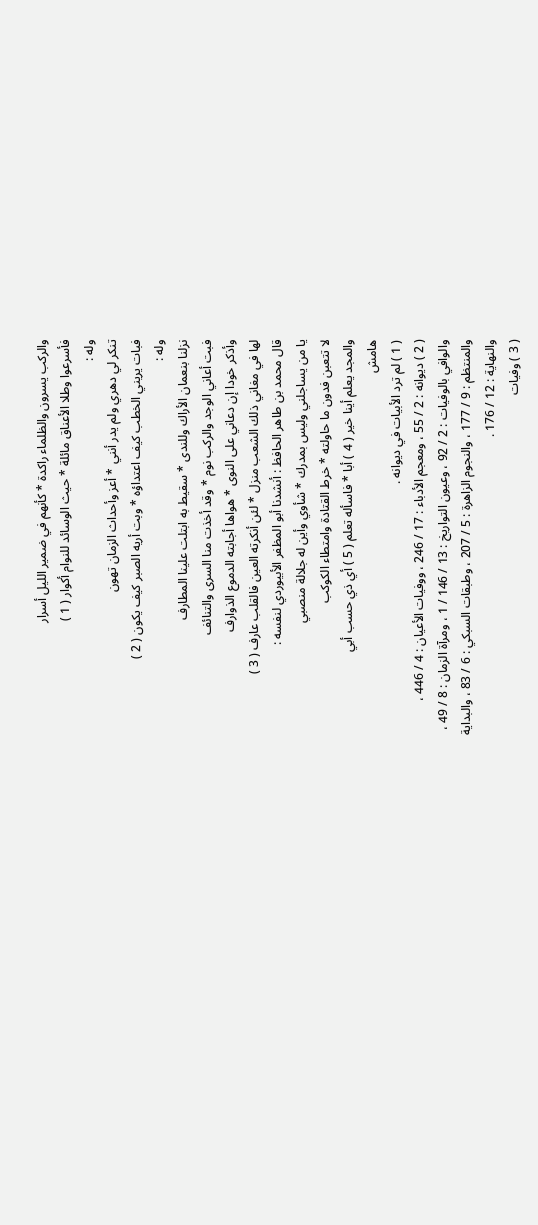والركب يسرون والظلماء راكدة * كأنهم في ضمير الليل أسرار
فأسرعوا وطلا الأعناق مائلة * حيث الوسائد للنوام أكوار ( 1 )
وله :
تنكر لي دهري ولم يدر أنني * أعز وأحداث الزمان تهون
فبات يريني الخطب كيف اعتداؤه * وبت أريه الصبر كيف يكون ( 2 )
وله :
نزلنا بنعمان الأراك وللندى * سقيط به ابتلت علينا المطارف
فبت أعاني الوجد والركب نوم * وقد أخذت منا السرى والتنائف
وأذكر خودا إن دعاني على النوى * هواها أجابته الدموع الذوارف
لها في مغاني ذلك الشعب منزل * لئن أنكرته العين فالقلب عارف ( 3 )
قال محمد بن طاهر الحافظ : أنشدنا أبو المظفر الأبيوردي لنفسه :
يا من يساجلني وليس بمدرك * شأوي وأين له جلالة منصبي
لا تتعبن فدون ما حاولته * خرط القتادة وامتطاء الكوكب
والمجد يعلم أينا خير ( 4 ) أبا * فاسأله تعلم ( 5 ) أي ذي حسب أبي
هامش
( 1 ) لم ترد الأبيات في ديوانه .
( 2 ) ديوانه : 2 / 55 ، ومعجم الأدباء : 17 / 246 ، ووفيات الأعيان : 4 / 446 ،
والوافي بالوفيات : 2 / 92 ، وعيون التواريخ : 13 / 146 / 1 ، ومرآة الزمان : 8 / 49 ،
والمنتظم : 9 / 177 ، والنجوم الزاهرة : 5 / 207 ، وطبقات السبكي : 6 / 83 ، والبداية
والنهاية : 12 / 176 .
( 3 ) وفيات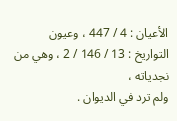الأعيان : 4 / 447 ، وعيون التواريخ : 13 / 146 / 2 ، وهي من نجدياته ،
ولم ترد في الديوان .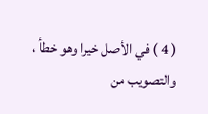( 4 ) في الأصل خيرا وهو خطأ ، والتصويب من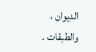الديوان ، والطبقات .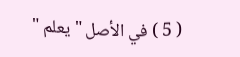( 5 ) في الأصل " يعلم "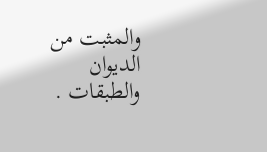والمثبت من الديوان والطبقات .